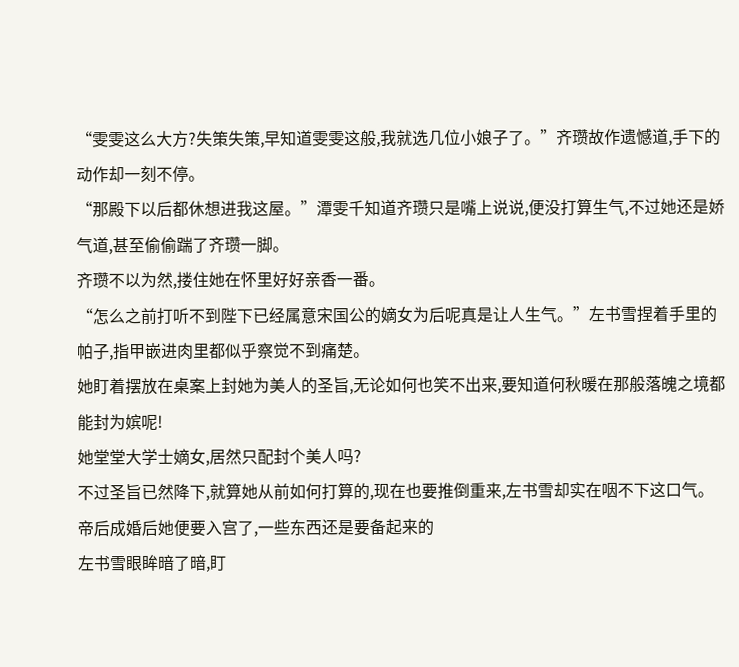“雯雯这么大方?失策失策,早知道雯雯这般,我就选几位小娘子了。”齐瓒故作遗憾道,手下的动作却一刻不停。
“那殿下以后都休想进我这屋。”潭雯千知道齐瓒只是嘴上说说,便没打算生气,不过她还是娇气道,甚至偷偷踹了齐瓒一脚。
齐瓒不以为然,搂住她在怀里好好亲香一番。
“怎么之前打听不到陛下已经属意宋国公的嫡女为后呢真是让人生气。”左书雪捏着手里的帕子,指甲嵌进肉里都似乎察觉不到痛楚。
她盯着摆放在桌案上封她为美人的圣旨,无论如何也笑不出来,要知道何秋暖在那般落魄之境都能封为嫔呢!
她堂堂大学士嫡女,居然只配封个美人吗?
不过圣旨已然降下,就算她从前如何打算的,现在也要推倒重来,左书雪却实在咽不下这口气。
帝后成婚后她便要入宫了,一些东西还是要备起来的
左书雪眼眸暗了暗,盯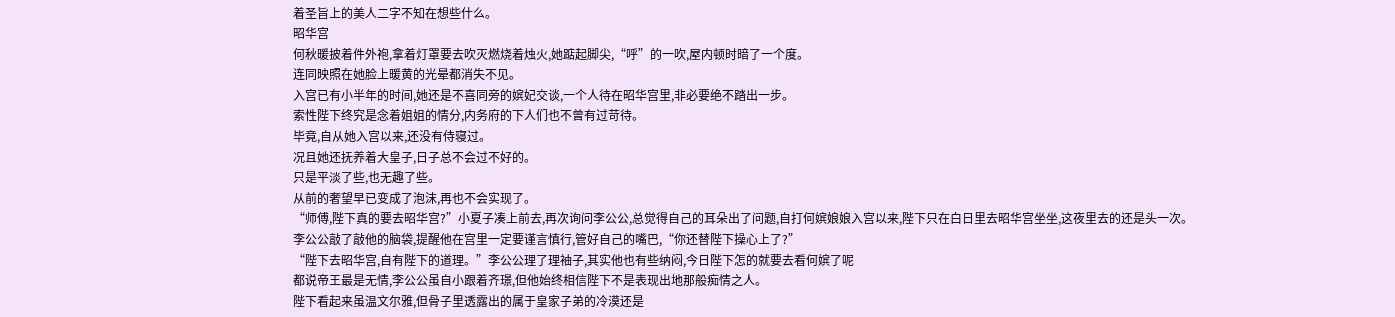着圣旨上的美人二字不知在想些什么。
昭华宫
何秋暖披着件外袍,拿着灯罩要去吹灭燃烧着烛火,她踮起脚尖,“呼”的一吹,屋内顿时暗了一个度。
连同映照在她脸上暖黄的光晕都消失不见。
入宫已有小半年的时间,她还是不喜同旁的嫔妃交谈,一个人待在昭华宫里,非必要绝不踏出一步。
索性陛下终究是念着姐姐的情分,内务府的下人们也不曾有过苛待。
毕竟,自从她入宫以来,还没有侍寝过。
况且她还抚养着大皇子,日子总不会过不好的。
只是平淡了些,也无趣了些。
从前的奢望早已变成了泡沫,再也不会实现了。
“师傅,陛下真的要去昭华宫?”小夏子凑上前去,再次询问李公公,总觉得自己的耳朵出了问题,自打何嫔娘娘入宫以来,陛下只在白日里去昭华宫坐坐,这夜里去的还是头一次。
李公公敲了敲他的脑袋,提醒他在宫里一定要谨言慎行,管好自己的嘴巴,“你还替陛下操心上了?”
“陛下去昭华宫,自有陛下的道理。”李公公理了理袖子,其实他也有些纳闷,今日陛下怎的就要去看何嫔了呢
都说帝王最是无情,李公公虽自小跟着齐璟,但他始终相信陛下不是表现出地那般痴情之人。
陛下看起来虽温文尔雅,但骨子里透露出的属于皇家子弟的冷漠还是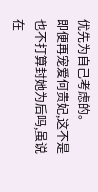优先为自己考虑的。
即便再宠爱何贵妃,这不是也不打算封她为后吗,虽说在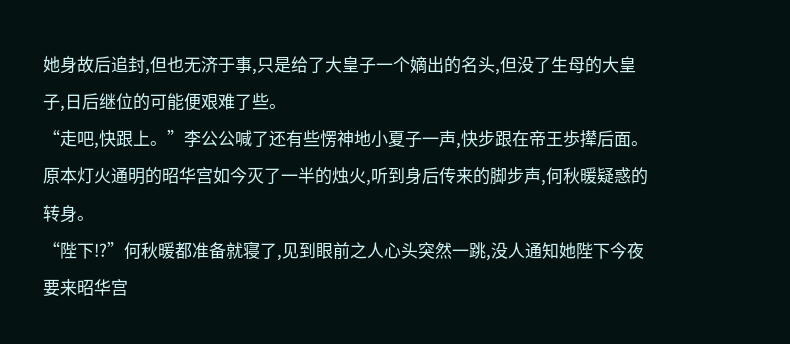她身故后追封,但也无济于事,只是给了大皇子一个嫡出的名头,但没了生母的大皇子,日后继位的可能便艰难了些。
“走吧,快跟上。”李公公喊了还有些愣神地小夏子一声,快步跟在帝王歩撵后面。
原本灯火通明的昭华宫如今灭了一半的烛火,听到身后传来的脚步声,何秋暖疑惑的转身。
“陛下!?”何秋暖都准备就寝了,见到眼前之人心头突然一跳,没人通知她陛下今夜要来昭华宫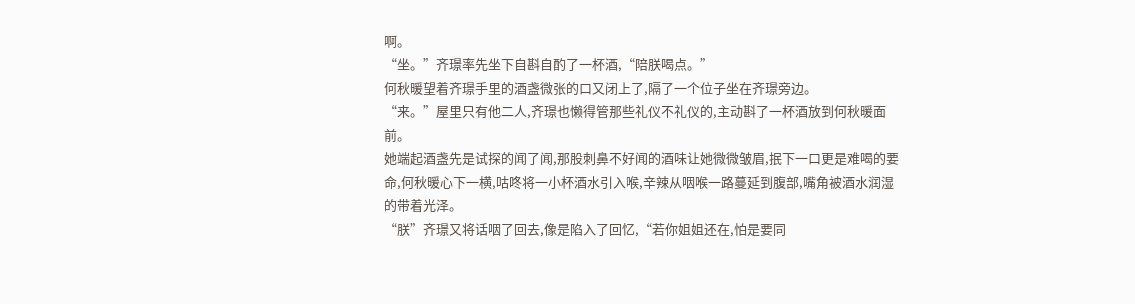啊。
“坐。”齐璟率先坐下自斟自酌了一杯酒,“陪朕喝点。”
何秋暖望着齐璟手里的酒盏微张的口又闭上了,隔了一个位子坐在齐璟旁边。
“来。”屋里只有他二人,齐璟也懒得管那些礼仪不礼仪的,主动斟了一杯酒放到何秋暖面前。
她端起酒盏先是试探的闻了闻,那股刺鼻不好闻的酒味让她微微皱眉,抿下一口更是难喝的要命,何秋暖心下一横,咕咚将一小杯酒水引入喉,辛辣从咽喉一路蔓延到腹部,嘴角被酒水润湿的带着光泽。
“朕”齐璟又将话咽了回去,像是陷入了回忆,“若你姐姐还在,怕是要同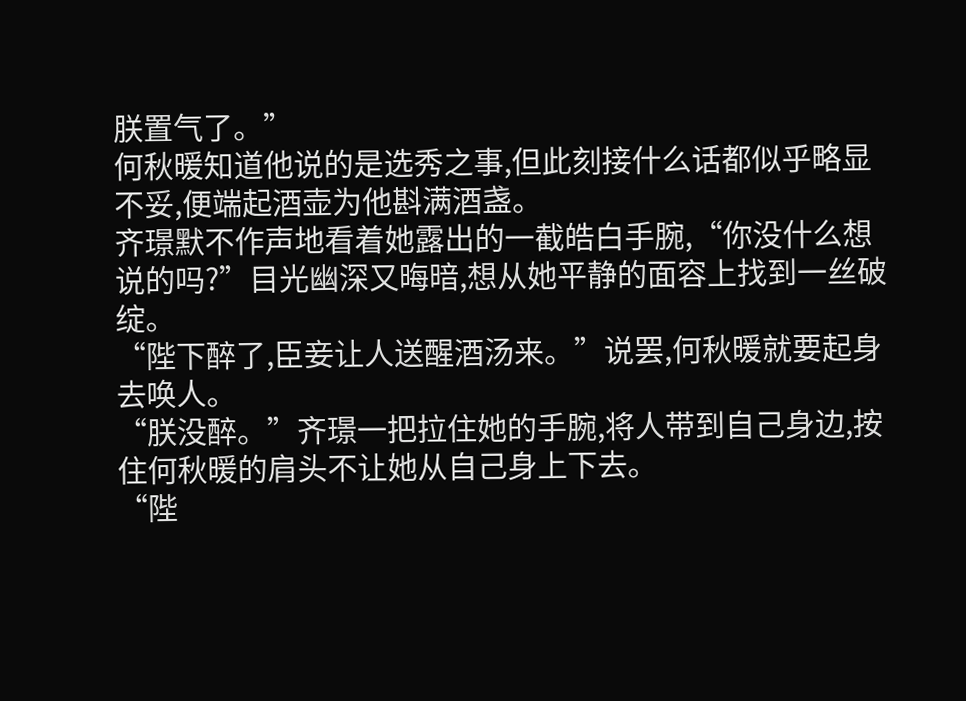朕置气了。”
何秋暖知道他说的是选秀之事,但此刻接什么话都似乎略显不妥,便端起酒壶为他斟满酒盏。
齐璟默不作声地看着她露出的一截皓白手腕,“你没什么想说的吗?”目光幽深又晦暗,想从她平静的面容上找到一丝破绽。
“陛下醉了,臣妾让人送醒酒汤来。”说罢,何秋暖就要起身去唤人。
“朕没醉。”齐璟一把拉住她的手腕,将人带到自己身边,按住何秋暖的肩头不让她从自己身上下去。
“陛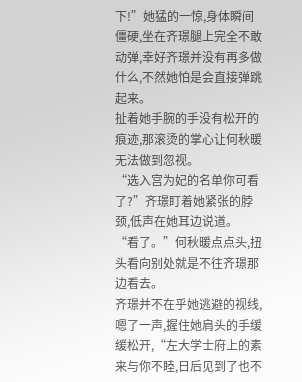下!”她猛的一惊,身体瞬间僵硬,坐在齐璟腿上完全不敢动弹,幸好齐璟并没有再多做什么,不然她怕是会直接弹跳起来。
扯着她手腕的手没有松开的痕迹,那滚烫的掌心让何秋暖无法做到忽视。
“选入宫为妃的名单你可看了?”齐璟盯着她紧张的脖颈,低声在她耳边说道。
“看了。”何秋暖点点头,扭头看向别处就是不往齐璟那边看去。
齐璟并不在乎她逃避的视线,嗯了一声,握住她肩头的手缓缓松开,“左大学士府上的素来与你不睦,日后见到了也不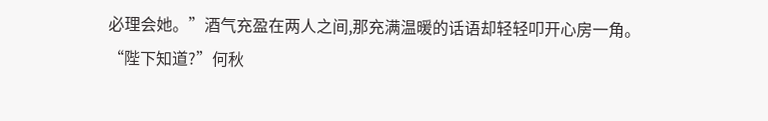必理会她。”酒气充盈在两人之间,那充满温暖的话语却轻轻叩开心房一角。
“陛下知道?”何秋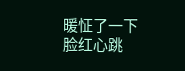暖怔了一下
脸红心跳